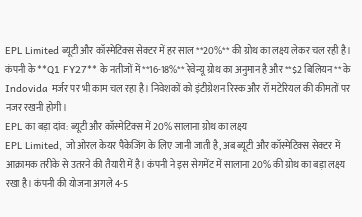EPL Limited ब्यूटी और कॉस्मेटिक्स सेक्टर में हर साल **20%** की ग्रोथ का लक्ष्य लेकर चल रही है। कंपनी के **Q1 FY27** के नतीजों में **16-18%** रेवेन्यू ग्रोथ का अनुमान है और **$2 बिलियन** के Indovida मर्जर पर भी काम चल रहा है। निवेशकों को इंटीग्रेशन रिस्क और रॉ मटेरियल की कीमतों पर नजर रखनी होगी।
EPL का बड़ा दांव: ब्यूटी और कॉस्मेटिक्स में 20% सालाना ग्रोथ का लक्ष्य
EPL Limited, जो ओरल केयर पैकेजिंग के लिए जानी जाती है, अब ब्यूटी और कॉस्मेटिक्स सेक्टर में आक्रामक तरीके से उतरने की तैयारी में है। कंपनी ने इस सेगमेंट में सालाना 20% की ग्रोथ का बड़ा लक्ष्य रखा है। कंपनी की योजना अगले 4-5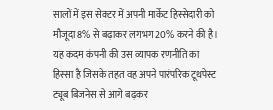सालों में इस सेक्टर में अपनी मार्केट हिस्सेदारी को मौजूदा 8% से बढ़ाकर लगभग 20% करने की है। यह कदम कंपनी की उस व्यापक रणनीति का हिस्सा है जिसके तहत वह अपने पारंपरिक टूथपेस्ट ट्यूब बिजनेस से आगे बढ़कर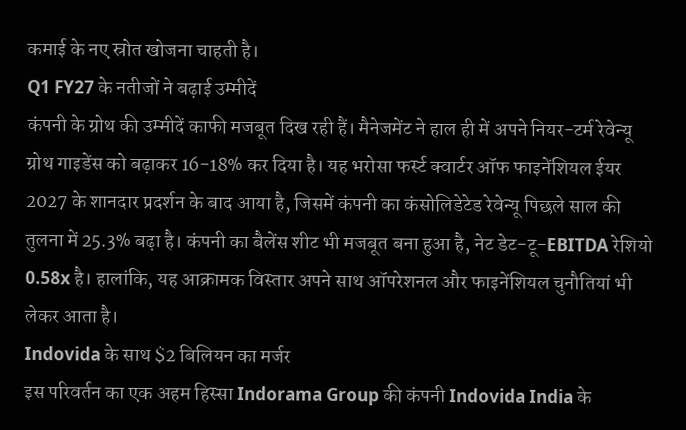कमाई के नए स्रोत खोजना चाहती है।
Q1 FY27 के नतीजों ने बढ़ाई उम्मीदें
कंपनी के ग्रोथ की उम्मीदें काफी मजबूत दिख रही हैं। मैनेजमेंट ने हाल ही में अपने नियर-टर्म रेवेन्यू ग्रोथ गाइडेंस को बढ़ाकर 16-18% कर दिया है। यह भरोसा फर्स्ट क्वार्टर ऑफ फाइनेंशियल ईयर 2027 के शानदार प्रदर्शन के बाद आया है, जिसमें कंपनी का कंसोलिडेटेड रेवेन्यू पिछले साल की तुलना में 25.3% बढ़ा है। कंपनी का बैलेंस शीट भी मजबूत बना हुआ है, नेट डेट-टू-EBITDA रेशियो 0.58x है। हालांकि, यह आक्रामक विस्तार अपने साथ ऑपरेशनल और फाइनेंशियल चुनौतियां भी लेकर आता है।
Indovida के साथ $2 बिलियन का मर्जर
इस परिवर्तन का एक अहम हिस्सा Indorama Group की कंपनी Indovida India के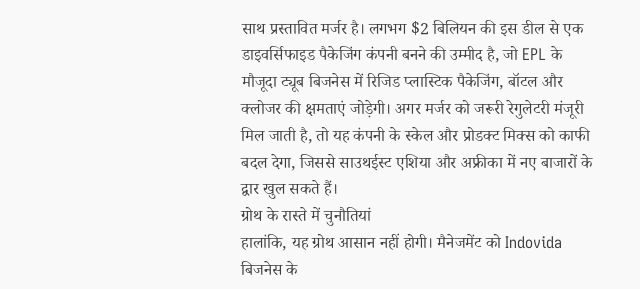साथ प्रस्तावित मर्जर है। लगभग $2 बिलियन की इस डील से एक डाइवर्सिफाइड पैकेजिंग कंपनी बनने की उम्मीद है, जो EPL के मौजूदा ट्यूब बिजनेस में रिजिड प्लास्टिक पैकेजिंग, बॉटल और क्लोजर की क्षमताएं जोड़ेगी। अगर मर्जर को जरूरी रेगुलेटरी मंजूरी मिल जाती है, तो यह कंपनी के स्केल और प्रोडक्ट मिक्स को काफी बदल देगा, जिससे साउथईस्ट एशिया और अफ्रीका में नए बाजारों के द्वार खुल सकते हैं।
ग्रोथ के रास्ते में चुनौतियां
हालांकि, यह ग्रोथ आसान नहीं होगी। मैनेजमेंट को Indovida बिजनेस के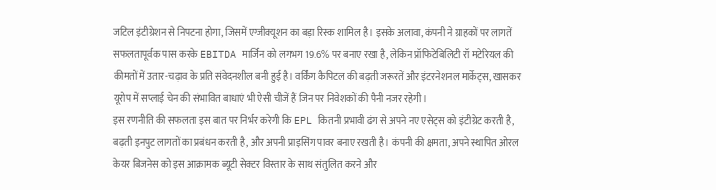जटिल इंटीग्रेशन से निपटना होगा, जिसमें एग्जीक्यूशन का बड़ा रिस्क शामिल है। इसके अलावा, कंपनी ने ग्राहकों पर लागतें सफलतापूर्वक पास करके EBITDA मार्जिन को लगभग 19.6% पर बनाए रखा है, लेकिन प्रॉफिटेबिलिटी रॉ मटेरियल की कीमतों में उतार-चढ़ाव के प्रति संवेदनशील बनी हुई है। वर्किंग कैपिटल की बढ़ती जरूरतें और इंटरनेशनल मार्केट्स, खासकर यूरोप में सप्लाई चेन की संभावित बाधाएं भी ऐसी चीजें हैं जिन पर निवेशकों की पैनी नजर रहेगी।
इस रणनीति की सफलता इस बात पर निर्भर करेगी कि EPL कितनी प्रभावी ढंग से अपने नए एसेट्स को इंटीग्रेट करती है, बढ़ती इनपुट लागतों का प्रबंधन करती है, और अपनी प्राइसिंग पावर बनाए रखती है। कंपनी की क्षमता, अपने स्थापित ओरल केयर बिजनेस को इस आक्रामक ब्यूटी सेक्टर विस्तार के साथ संतुलित करने और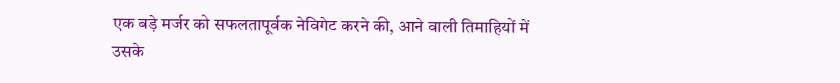एक बड़े मर्जर को सफलतापूर्वक नेविगेट करने की, आने वाली तिमाहियों में उसके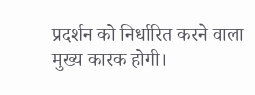प्रदर्शन को निर्धारित करने वाला मुख्य कारक होगी।